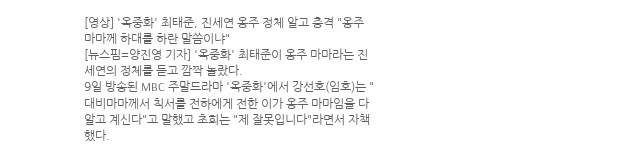[영상] '옥중화' 최태준, 진세연 옹주 정체 알고 충격 "옹주 마마께 하대를 하란 말씀이냐"
[뉴스핌=양진영 기자] '옥중화' 최태준이 옹주 마마라는 진세연의 정체를 듣고 깜짝 놀랐다.
9일 방송된 MBC 주말드라마 '옥중화'에서 강선호(임호)는 "대비마마께서 칙서를 전하에게 전한 이가 옹주 마마임을 다 알고 계신다"고 말했고 초희는 "제 잘못입니다"라면서 자책했다.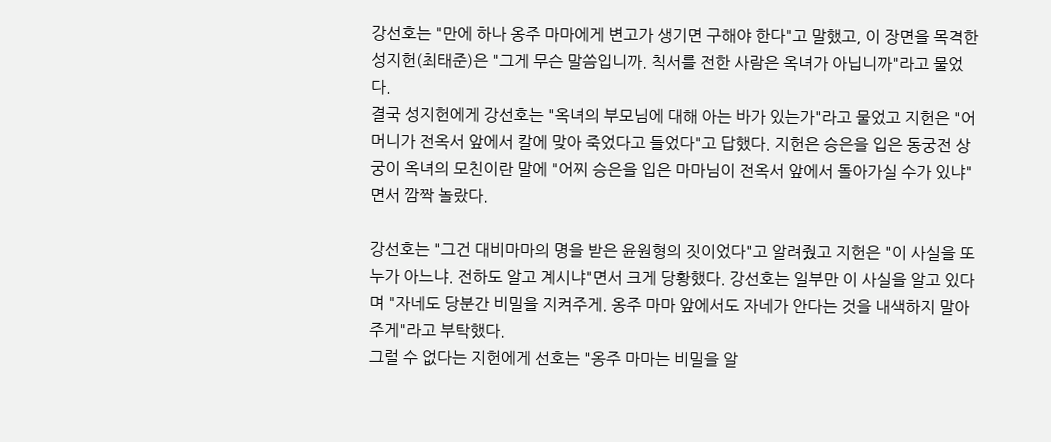강선호는 "만에 하나 옹주 마마에게 변고가 생기면 구해야 한다"고 말했고, 이 장면을 목격한 성지헌(최태준)은 "그게 무슨 말씀입니까. 칙서를 전한 사람은 옥녀가 아닙니까"라고 물었다.
결국 성지헌에게 강선호는 "옥녀의 부모님에 대해 아는 바가 있는가"라고 물었고 지헌은 "어머니가 전옥서 앞에서 칼에 맞아 죽었다고 들었다"고 답했다. 지헌은 승은을 입은 동궁전 상궁이 옥녀의 모친이란 말에 "어찌 승은을 입은 마마님이 전옥서 앞에서 돌아가실 수가 있냐"면서 깜짝 놀랐다.

강선호는 "그건 대비마마의 명을 받은 윤원형의 짓이었다"고 알려줬고 지헌은 "이 사실을 또 누가 아느냐. 전하도 알고 계시냐"면서 크게 당황했다. 강선호는 일부만 이 사실을 알고 있다며 "자네도 당분간 비밀을 지켜주게. 옹주 마마 앞에서도 자네가 안다는 것을 내색하지 말아주게"라고 부탁했다.
그럴 수 없다는 지헌에게 선호는 "옹주 마마는 비밀을 알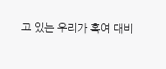고 있는 우리가 혹여 대비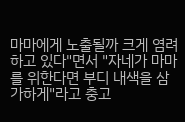마마에게 노출될까 크게 염려하고 있다"면서 "자네가 마마를 위한다면 부디 내색을 삼가하게"라고 충고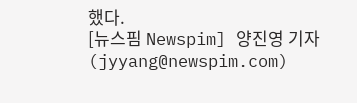했다.
[뉴스핌 Newspim] 양진영 기자 (jyyang@newspim.com)